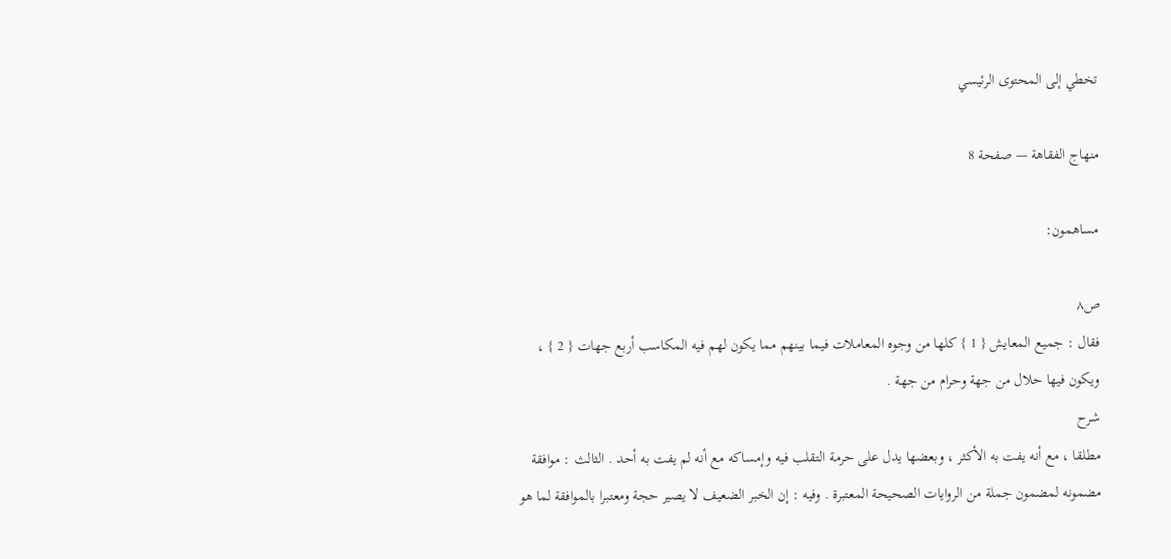تخطي إلى المحتوى الرئيسي

منهاج الفقاهة — صفحة 8

مساهمون:

ص٨
فقال : جميع المعايش { 1 } كلها من وجوه المعاملات فيما بينهم مما يكون لهم فيه المكاسب أربع جهات { 2 } ، ويكون فيها حلال من جهة وحرام من جهة .
شرح
مطلقا ، مع أنه يفت به الأكثر ، وبعضها يدل على حرمة التقلب فيه وإمساكه مع أنه لم يفت به أحد . الثالث : موافقة مضمونه لمضمون جملة من الروايات الصحيحة المعتبرة . وفيه : إن الخبر الضعيف لا يصير حجة ومعتبرا بالموافقة لما هو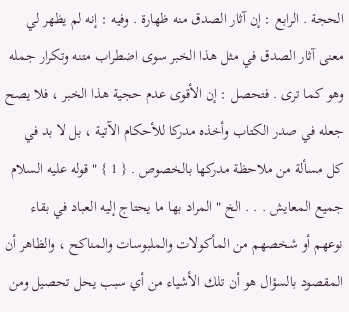الحجة . الرابع : إن آثار الصدق منه ظهارة . وفيه : إنه لم يظهر لي معنى آثار الصدق في مثل هذا الخبر سوى اضطراب متنه وتكرار جمله وهو كما ترى . فتحصل : إن الأقوى عدم حجية هذا الخبر ، فلا يصح جعله في صدر الكتاب وأخذه مدركا للأحكام الآتية ، بل لا بد في كل مسألة من ملاحظة مدركها بالخصوص . { 1 } " قوله عليه السلام جميع المعايش . . . الخ " المراد بها ما يحتاج إليه العباد في بقاء نوعهم أو شخصهم من المأكولات والملبوسات والمناكح ، والظاهر أن المقصود بالسؤال هو أن تلك الأشياء من أي سبب يحل تحصيل ومن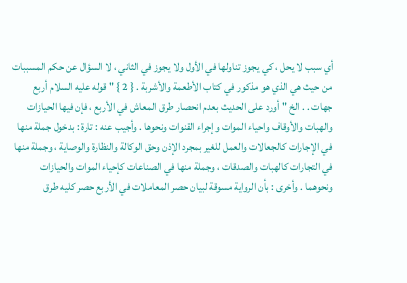أي سبب لا يحل ، كي يجوز تناولها في الأول ولا يجوز في الثاني ، لا السؤال عن حكم المسببات من حيث هي الذي هو مذكور في كتاب الأطعمة والأشربة . { 2 } " قوله عليه السلام أربع جهات . . الخ " أورد على الحديث بعدم انحصار طرق المعاش في الأربع ، فإن فيها الحيازات والهبات والأوقاف واحياء الموات وإجراء القنوات ونحوها . وأجيب عنه : تارة : بدخول جملة منها في الإجارات كالجعالات والعمل للغير بمجرد الإذن وحق الوكالة والنظارة والوصاية ، وجملة منها في التجارات كالهبات والصدقات ، وجملة منها في الصناعات كإحياء الموات والحيازات ونحوهما . وأخرى : بأن الرواية مسوقة لبيان حصر المعاملات في الأربع حصر كليه طرق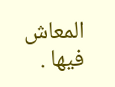المعاش فيها .